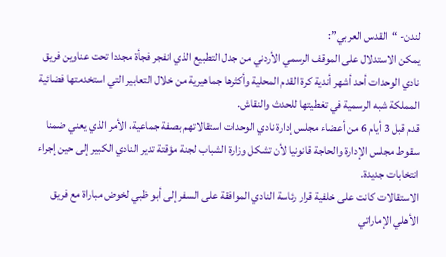لندن- “القدس العربي”:
يمكن الاستدلال على الموقف الرسمي الأردني من جدل التطبيع الذي انفجر فجأة مجددا تحت عناوين فريق نادي الوحدات أحد أشهر أندية كرة القدم المحلية وأكثرها جماهيرية من خلال التعابير التي استخدمتها فضائية المملكة شبه الرسمية في تغطيتها للحدث والنقاش.
قدم قبل 3 أيام 6 من أعضاء مجلس إدارة نادي الوحدات استقالاتهم بصفة جماعية، الأمر الذي يعني ضمنا سقوط مجلس الإدارة والحاجة قانونيا لأن تشكل وزارة الشباب لجنة مؤقتة تدير النادي الكبير إلى حين إجراء انتخابات جديدة.
الاستقالات كانت على خلفية قرار رئاسة النادي الموافقة على السفر إلى أبو ظبي لخوض مباراة مع فريق الأهلي الإماراتي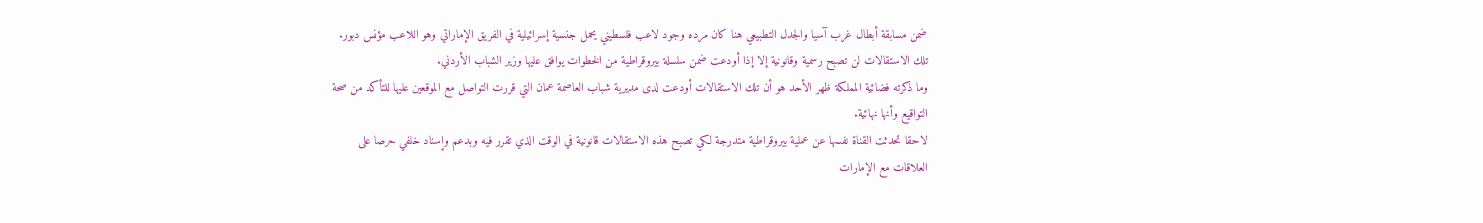ضمن مسابقة أبطال غرب آسيا والجدل التطبيعي هنا كان مرده وجود لاعب فلسطيني يحمل جنسية إسرائيلية في الفريق الإماراتي وهو اللاعب مؤنس دبور.
تلك الاستقالات لن تصبح رسمية وقانونية إلا إذا أودعت ضمن سلسلة بيروقراطية من الخطوات يوافق عليها وزير الشباب الأردني.
وما ذكرته فضائية المملكة ظهر الأحد هو أن تلك الاستقالات أودعت لدى مديرية شباب العاصمة عمان التي قررت التواصل مع الموقعين عليها للتأكد من صحة التواقيع وأنها نهائية.
لاحقا تحدثت القناة نفسها عن عملية بيروقراطية متدرجة لكي تصبح هذه الاستقالات قانونية في الوقت الذي تقرر فيه وبدعم وإسناد خلفي حرصا على العلاقات مع الإمارات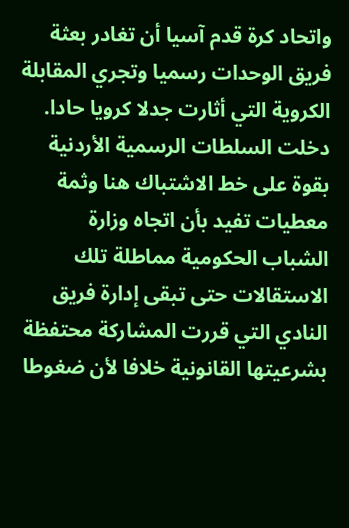واتحاد كرة قدم آسيا أن تغادر بعثة فريق الوحدات رسميا وتجري المقابلة الكروية التي أثارت جدلا كرويا حادا.
دخلت السلطات الرسمية الأردنية بقوة على خط الاشتباك هنا وثمة معطيات تفيد بأن اتجاه وزارة الشباب الحكومية مماطلة تلك الاستقالات حتى تبقى إدارة فريق النادي التي قررت المشاركة محتفظة بشرعيتها القانونية خلافا لأن ضغوطا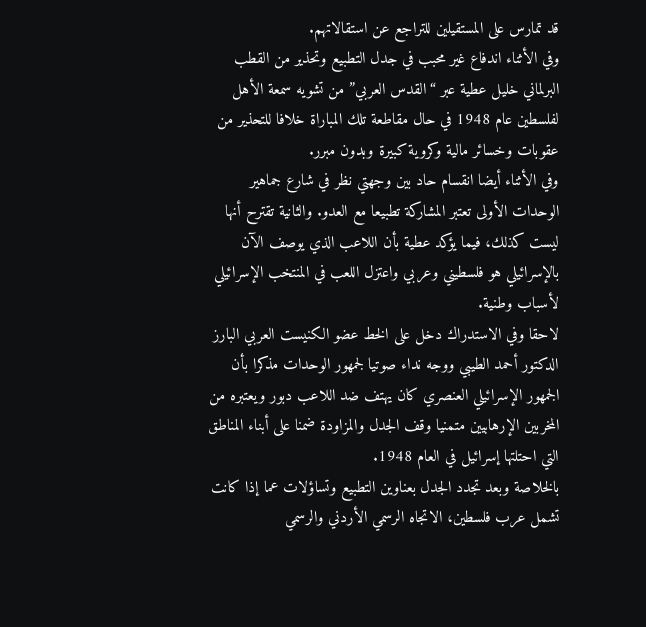قد تمارس على المستقيلين للتراجع عن استقالاتهم.
وفي الأثناء اندفاع غير محبب في جدل التطبيع وتحذير من القطب البرلماني خليل عطية عبر “القدس العربي” من تشويه سمعة الأهل لفلسطين عام 1948 في حال مقاطعة تلك المباراة خلافا للتحذير من عقوبات وخسائر مالية وكروية كبيرة وبدون مبرر.
وفي الأثناء أيضا انقسام حاد بين وجهتي نظر في شارع جماهير الوحدات الأولى تعتبر المشاركة تطبيعا مع العدو. والثانية تقترح أنها ليست كذلك، فيما يؤكد عطية بأن اللاعب الذي يوصف الآن بالإسرائيلي هو فلسطيني وعربي واعتزل اللعب في المنتخب الإسرائيلي لأسباب وطنية.
لاحقا وفي الاستدراك دخل على الخط عضو الكنيست العربي البارز الدكتور أحمد الطيبي ووجه نداء صوتيا لجمهور الوحدات مذكرا بأن الجمهور الإسرائيلي العنصري كان يهتف ضد اللاعب دبور ويعتبره من المخربين الإرهابيين متمنيا وقف الجدل والمزاودة ضمنا على أبناء المناطق التي احتلتها إسرائيل في العام 1948.
بالخلاصة وبعد تجدد الجدل بعناوين التطبيع وتساؤلات عما إذا كانت تشمل عرب فلسطين، الاتجاه الرسمي الأردني والرسمي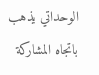الوحداتي يذهب باتجاه المشاركة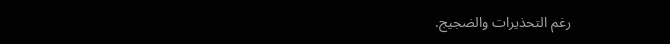رغم التحذيرات والضجيج.